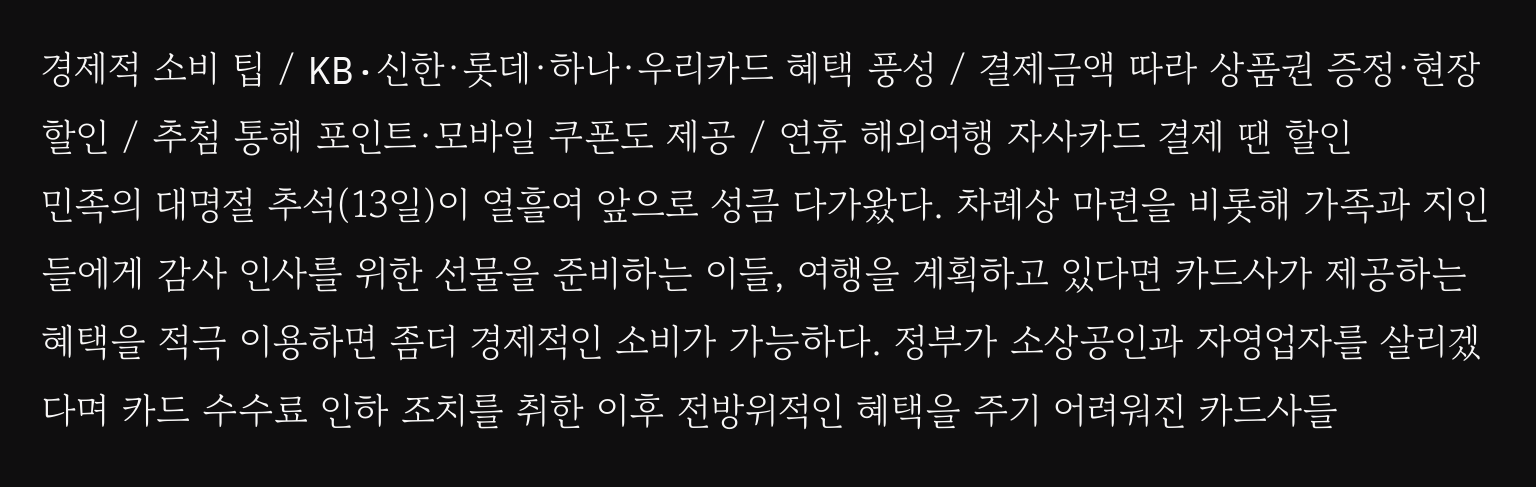경제적 소비 팁 / KB·신한·롯데·하나·우리카드 혜택 풍성 / 결제금액 따라 상품권 증정·현장 할인 / 추첨 통해 포인트·모바일 쿠폰도 제공 / 연휴 해외여행 자사카드 결제 땐 할인
민족의 대명절 추석(13일)이 열흘여 앞으로 성큼 다가왔다. 차례상 마련을 비롯해 가족과 지인들에게 감사 인사를 위한 선물을 준비하는 이들, 여행을 계획하고 있다면 카드사가 제공하는 혜택을 적극 이용하면 좀더 경제적인 소비가 가능하다. 정부가 소상공인과 자영업자를 살리겠다며 카드 수수료 인하 조치를 취한 이후 전방위적인 혜택을 주기 어려워진 카드사들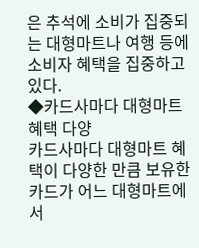은 추석에 소비가 집중되는 대형마트나 여행 등에 소비자 혜택을 집중하고 있다.
◆카드사마다 대형마트 혜택 다양
카드사마다 대형마트 혜택이 다양한 만큼 보유한 카드가 어느 대형마트에서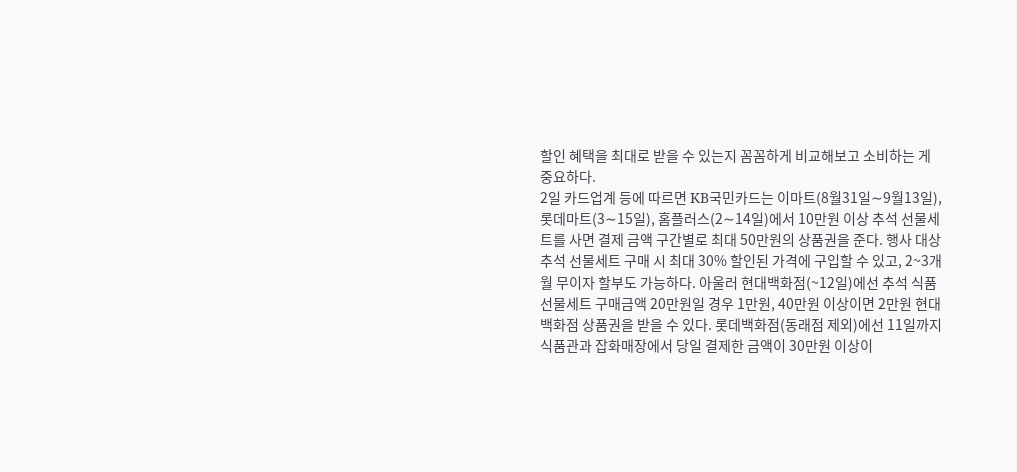할인 혜택을 최대로 받을 수 있는지 꼼꼼하게 비교해보고 소비하는 게 중요하다.
2일 카드업계 등에 따르면 KB국민카드는 이마트(8월31일∼9월13일), 롯데마트(3∼15일), 홈플러스(2∼14일)에서 10만원 이상 추석 선물세트를 사면 결제 금액 구간별로 최대 50만원의 상품권을 준다. 행사 대상 추석 선물세트 구매 시 최대 30% 할인된 가격에 구입할 수 있고, 2~3개월 무이자 할부도 가능하다. 아울러 현대백화점(~12일)에선 추석 식품 선물세트 구매금액 20만원일 경우 1만원, 40만원 이상이면 2만원 현대백화점 상품권을 받을 수 있다. 롯데백화점(동래점 제외)에선 11일까지 식품관과 잡화매장에서 당일 결제한 금액이 30만원 이상이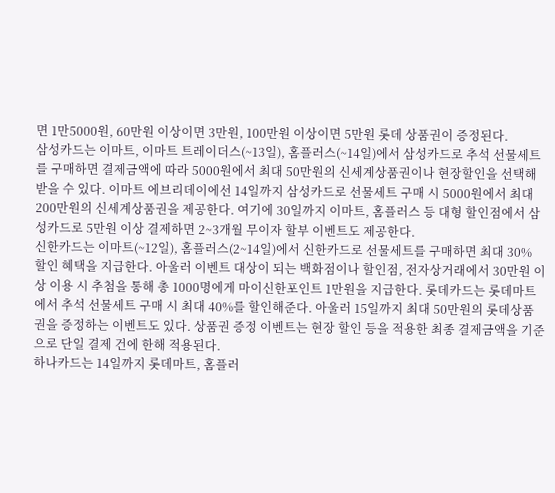면 1만5000원, 60만원 이상이면 3만원, 100만원 이상이면 5만원 롯데 상품권이 증정된다.
삼성카드는 이마트, 이마트 트레이더스(~13일), 홈플러스(~14일)에서 삼성카드로 추석 선물세트를 구매하면 결제금액에 따라 5000원에서 최대 50만원의 신세계상품권이나 현장할인을 선택해 받을 수 있다. 이마트 에브리데이에선 14일까지 삼성카드로 선물세트 구매 시 5000원에서 최대 200만원의 신세계상품권을 제공한다. 여기에 30일까지 이마트, 홈플러스 등 대형 할인점에서 삼성카드로 5만원 이상 결제하면 2~3개월 무이자 할부 이벤트도 제공한다.
신한카드는 이마트(~12일), 홈플러스(2~14일)에서 신한카드로 선물세트를 구매하면 최대 30% 할인 혜택을 지급한다. 아울러 이벤트 대상이 되는 백화점이나 할인점, 전자상거래에서 30만원 이상 이용 시 추첨을 통해 총 1000명에게 마이신한포인트 1만원을 지급한다. 롯데카드는 롯데마트에서 추석 선물세트 구매 시 최대 40%를 할인해준다. 아울러 15일까지 최대 50만원의 롯데상품권을 증정하는 이벤트도 있다. 상품권 증정 이벤트는 현장 할인 등을 적용한 최종 결제금액을 기준으로 단일 결제 건에 한해 적용된다.
하나카드는 14일까지 롯데마트, 홈플러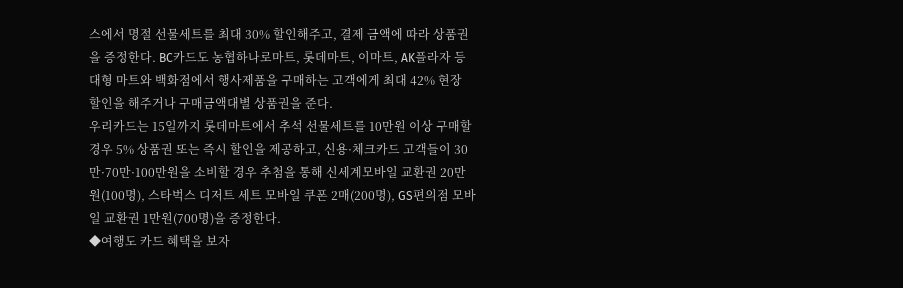스에서 명절 선물세트를 최대 30% 할인해주고, 결제 금액에 따라 상품권을 증정한다. BC카드도 농협하나로마트, 롯데마트, 이마트, AK플라자 등 대형 마트와 백화점에서 행사제품을 구매하는 고객에게 최대 42% 현장 할인을 해주거나 구매금액대별 상품권을 준다.
우리카드는 15일까지 롯데마트에서 추석 선물세트를 10만원 이상 구매할 경우 5% 상품권 또는 즉시 할인을 제공하고, 신용·체크카드 고객들이 30만·70만·100만원을 소비할 경우 추첨을 통해 신세계모바일 교환권 20만원(100명), 스타벅스 디저트 세트 모바일 쿠폰 2매(200명), GS편의점 모바일 교환권 1만원(700명)을 증정한다.
◆여행도 카드 혜택을 보자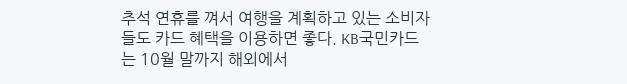추석 연휴를 껴서 여행을 계획하고 있는 소비자들도 카드 혜택을 이용하면 좋다. KB국민카드는 10월 말까지 해외에서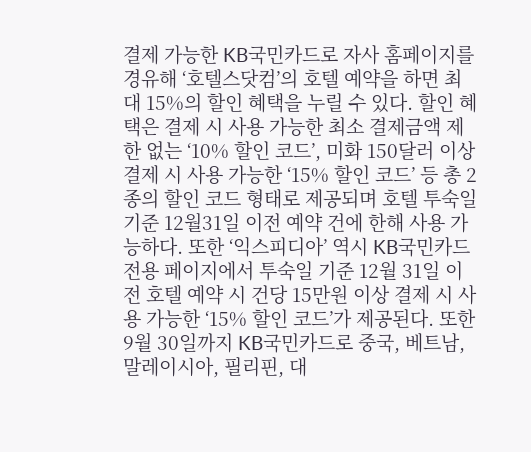결제 가능한 KB국민카드로 자사 홈페이지를 경유해 ‘호텔스닷컴’의 호텔 예약을 하면 최대 15%의 할인 혜택을 누릴 수 있다. 할인 혜택은 결제 시 사용 가능한 최소 결제금액 제한 없는 ‘10% 할인 코드’, 미화 150달러 이상 결제 시 사용 가능한 ‘15% 할인 코드’ 등 총 2종의 할인 코드 형태로 제공되며 호텔 투숙일 기준 12월31일 이전 예약 건에 한해 사용 가능하다. 또한 ‘익스피디아’ 역시 KB국민카드 전용 페이지에서 투숙일 기준 12월 31일 이전 호텔 예약 시 건당 15만원 이상 결제 시 사용 가능한 ‘15% 할인 코드’가 제공된다. 또한 9월 30일까지 KB국민카드로 중국, 베트남, 말레이시아, 필리핀, 대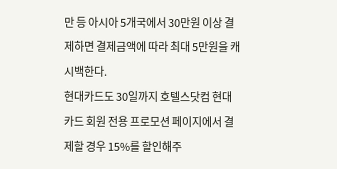만 등 아시아 5개국에서 30만원 이상 결제하면 결제금액에 따라 최대 5만원을 캐시백한다.
현대카드도 30일까지 호텔스닷컴 현대카드 회원 전용 프로모션 페이지에서 결제할 경우 15%를 할인해주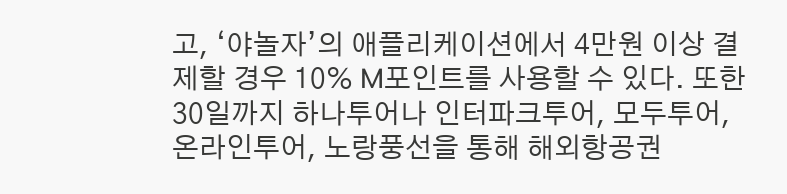고, ‘야놀자’의 애플리케이션에서 4만원 이상 결제할 경우 10% M포인트를 사용할 수 있다. 또한 30일까지 하나투어나 인터파크투어, 모두투어, 온라인투어, 노랑풍선을 통해 해외항공권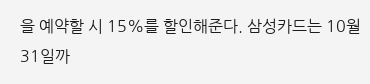을 예약할 시 15%를 할인해준다. 삼성카드는 10월31일까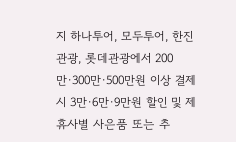지 하나투어, 모두투어, 한진관광, 롯데관광에서 200만·300만·500만원 이상 결제 시 3만·6만·9만원 할인 및 제휴사별 사은품 또는 추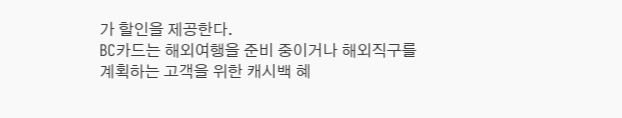가 할인을 제공한다.
BC카드는 해외여행을 준비 중이거나 해외직구를 계획하는 고객을 위한 캐시백 혜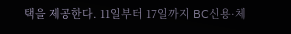택을 제공한다. 11일부터 17일까지 BC신용·체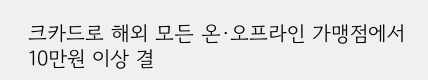크카드로 해외 모든 온·오프라인 가맹점에서 10만원 이상 결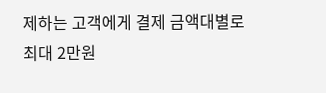제하는 고객에게 결제 금액대별로 최대 2만원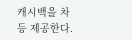캐시백을 차등 제공한다.